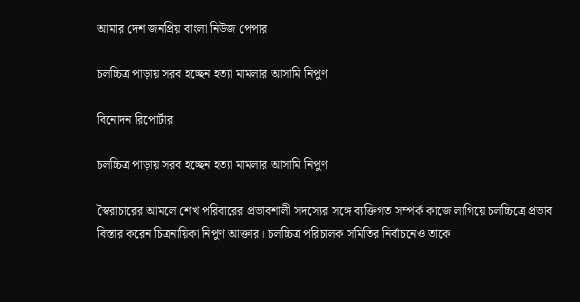আমার দেশ জনপ্রিয় বাংলা নিউজ পেপার

চলচ্চিত্র পাড়ায় সরব হচ্ছেন হত্যা মামলার আসামি নিপুণ

বিনোদন রিপোর্টার

চলচ্চিত্র পাড়ায় সরব হচ্ছেন হত্যা মামলার আসামি নিপুণ

স্বৈরাচারের আমলে শেখ পরিবারের প্রভাবশালী সদস্যের সঙ্গে ব্যক্তিগত সম্পর্ক কাজে লাগিয়ে চলচ্চিত্রে প্রভাব বিস্তার করেন চিত্রনায়িকা নিপুণ আক্তার। চলচ্চিত্র পরিচালক সমিতির নির্বাচনেও তাকে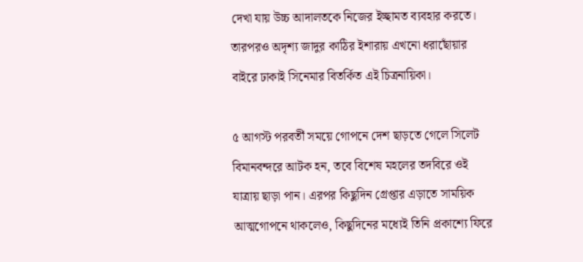দেখা যায় উচ্চ আদালতকে নিজের ইচ্ছামত ব্যবহার করতে। তারপরও অদৃশ্য জাদুর কাঠির ইশারায় এখনো ধরাছোঁয়ার বাইরে ঢাকাই সিনেমার বিতর্কিত এই চিত্রনায়িকা।

৫ আগস্ট পরবর্তী সময়ে গোপনে দেশ ছাড়তে গেলে সিলেট বিমানবন্দরে আটক হন, তবে বিশেষ মহলের তদবিরে ওই যাত্রায় ছাড়া পান। এরপর কিছুদিন গ্রেপ্তার এড়াতে সাময়িক আত্মগোপনে থাকলেও, কিছুদিনের মধ্যেই তিনি প্রকাশ্যে ফিরে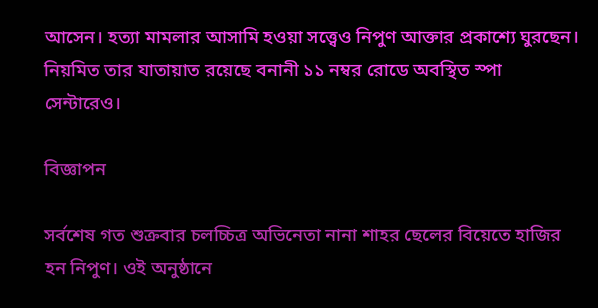আসেন। হত্যা মামলার আসামি হওয়া সত্ত্বেও নিপুণ আক্তার প্রকাশ্যে ঘুরছেন। নিয়মিত তার যাতায়াত রয়েছে বনানী ১১ নম্বর রোডে অবস্থিত স্পা সেন্টারেও।

বিজ্ঞাপন

সর্বশেষ গত শুক্রবার চলচ্চিত্র অভিনেতা নানা শাহর ছেলের বিয়েতে হাজির হন নিপুণ। ওই অনুষ্ঠানে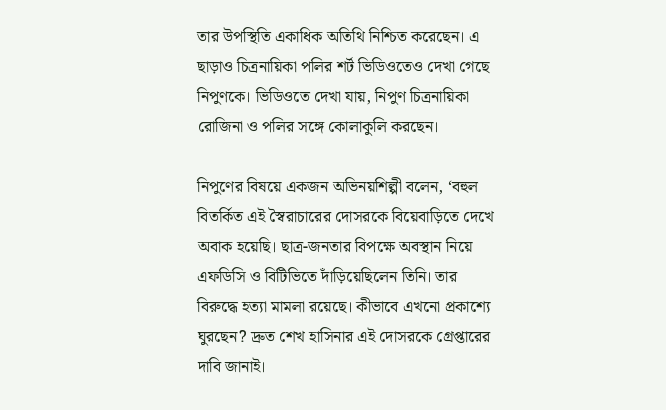তার উপস্থিতি একাধিক অতিথি নিশ্চিত করেছেন। এ ছাড়াও চিত্রনায়িকা পলির শর্ট ভিডিওতেও দেখা গেছে নিপুণকে। ভিডিওতে দেখা যায়, নিপুণ চিত্রনায়িকা রোজিনা ও পলির সঙ্গে কোলাকুলি করছেন।

নিপুণের বিষয়ে একজন অভিনয়শিল্পী বলেন, ‘বহুল বিতর্কিত এই স্বৈরাচারের দোসরকে বিয়েবাড়িতে দেখে অবাক হয়েছি। ছাত্র-জনতার বিপক্ষে অবস্থান নিয়ে এফডিসি ও বিটিভিতে দাঁড়িয়েছিলেন তিনি। তার বিরুদ্ধে হত্যা মামলা রয়েছে। কীভাবে এখনো প্রকাশ্যে ঘুরছেন? দ্রুত শেখ হাসিনার এই দোসরকে গ্রেপ্তারের দাবি জানাই।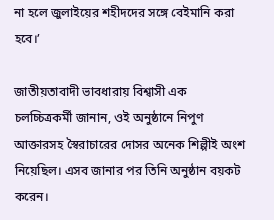না হলে জুলাইয়ের শহীদদের সঙ্গে বেইমানি করা হবে।’

জাতীয়তাবাদী ভাবধারায় বিশ্বাসী এক চলচ্চিত্রকর্মী জানান, ওই অনুষ্ঠানে নিপুণ আক্তারসহ স্বৈরাচারের দোসর অনেক শিল্পীই অংশ নিয়েছিল। এসব জানার পর তিনি অনুষ্ঠান বয়কট করেন।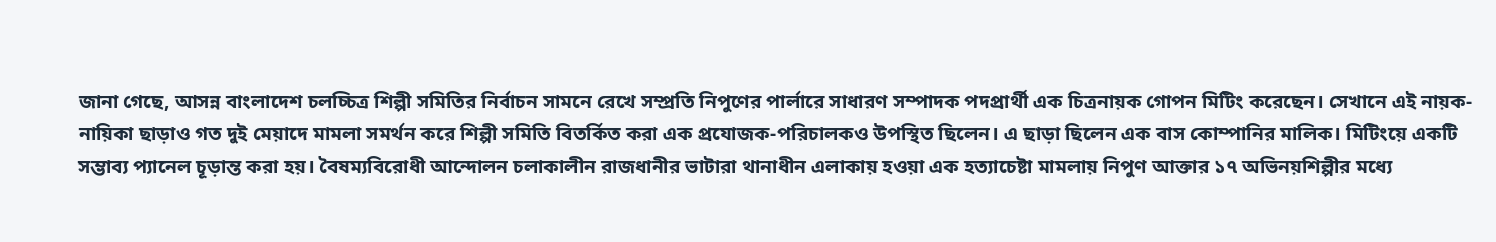জানা গেছে, আসন্ন বাংলাদেশ চলচ্চিত্র শিল্পী সমিতির নির্বাচন সামনে রেখে সম্প্রতি নিপুণের পার্লারে সাধারণ সম্পাদক পদপ্রার্থী এক চিত্রনায়ক গোপন মিটিং করেছেন। সেখানে এই নায়ক-নায়িকা ছাড়াও গত দুই মেয়াদে মামলা সমর্থন করে শিল্পী সমিতি বিতর্কিত করা এক প্রযোজক-পরিচালকও উপস্থিত ছিলেন। এ ছাড়া ছিলেন এক বাস কোম্পানির মালিক। মিটিংয়ে একটি সম্ভাব্য প্যানেল চূড়ান্ত করা হয়। বৈষম্যবিরোধী আন্দোলন চলাকালীন রাজধানীর ভাটারা থানাধীন এলাকায় হওয়া এক হত্যাচেষ্টা মামলায় নিপুণ আক্তার ১৭ অভিনয়শিল্পীর মধ্যে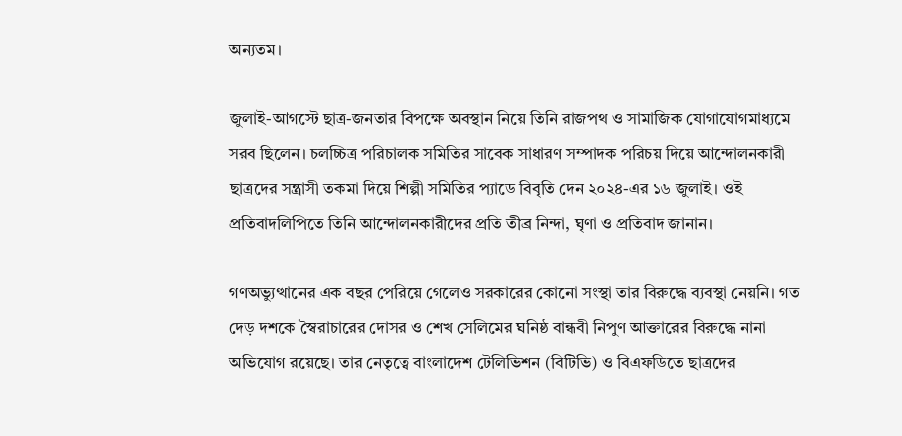অন্যতম।

জুলাই-আগস্টে ছাত্র-জনতার বিপক্ষে অবস্থান নিয়ে তিনি রাজপথ ও সামাজিক যোগাযোগমাধ্যমে সরব ছিলেন। চলচ্চিত্র পরিচালক সমিতির সাবেক সাধারণ সম্পাদক পরিচয় দিয়ে আন্দোলনকারী ছাত্রদের সন্ত্রাসী তকমা দিয়ে শিল্পী সমিতির প্যাডে বিবৃতি দেন ২০২৪-এর ১৬ জুলাই। ওই প্রতিবাদলিপিতে তিনি আন্দোলনকারীদের প্রতি তীব্র নিন্দা, ঘৃণা ও প্রতিবাদ জানান।

গণঅভ্যুত্থানের এক বছর পেরিয়ে গেলেও সরকারের কোনো সংস্থা তার বিরুদ্ধে ব্যবস্থা নেয়নি। গত দেড় দশকে স্বৈরাচারের দোসর ও শেখ সেলিমের ঘনিষ্ঠ বান্ধবী নিপুণ আক্তারের বিরুদ্ধে নানা অভিযোগ রয়েছে। তার নেতৃত্বে বাংলাদেশ টেলিভিশন (বিটিভি) ও বিএফডিতে ছাত্রদের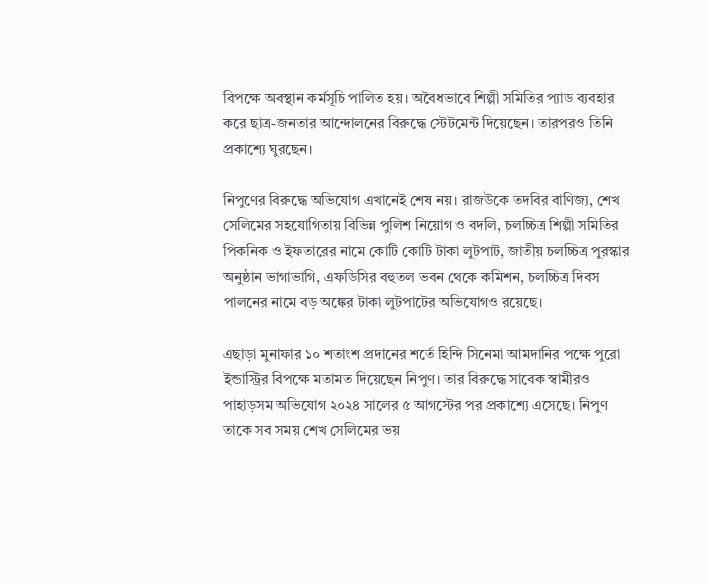বিপক্ষে অবস্থান কর্মসূচি পালিত হয়। অবৈধভাবে শিল্পী সমিতির প্যাড ব্যবহার করে ছাত্র-জনতার আন্দোলনের বিরুদ্ধে স্টেটমেন্ট দিয়েছেন। তারপরও তিনি প্রকাশ্যে ঘুরছেন।

নিপুণের বিরুদ্ধে অভিযোগ এখানেই শেষ নয়। রাজউকে তদবির বাণিজ্য, শেখ সেলিমের সহযোগিতায় বিভিন্ন পুলিশ নিয়োগ ও বদলি, চলচ্চিত্র শিল্পী সমিতির পিকনিক ও ইফতারের নামে কোটি কোটি টাকা লুটপাট, জাতীয় চলচ্চিত্র পুরস্কার অনুষ্ঠান ভাগাভাগি, এফডিসির বহুতল ভবন থেকে কমিশন, চলচ্চিত্র দিবস পালনের নামে বড় অঙ্কের টাকা লুটপাটের অভিযোগও রয়েছে।

এছাড়া মুনাফার ১০ শতাংশ প্রদানের শর্তে হিন্দি সিনেমা আমদানির পক্ষে পুরো ইন্ডাস্ট্রির বিপক্ষে মতামত দিয়েছেন নিপুণ। তার বিরুদ্ধে সাবেক স্বামীরও পাহাড়সম অভিযোগ ২০২৪ সালের ৫ আগস্টের পর প্রকাশ্যে এসেছে। নিপুণ তাকে সব সময় শেখ সেলিমের ভয়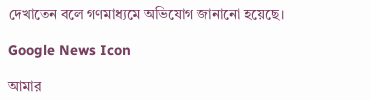দেখাতেন বলে গণমাধ্যমে অভিযোগ জানানো হয়েছে।

Google News Icon

আমার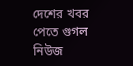দেশের খবর পেতে গুগল নিউজ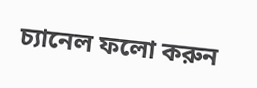চ্যানেল ফলো করুন